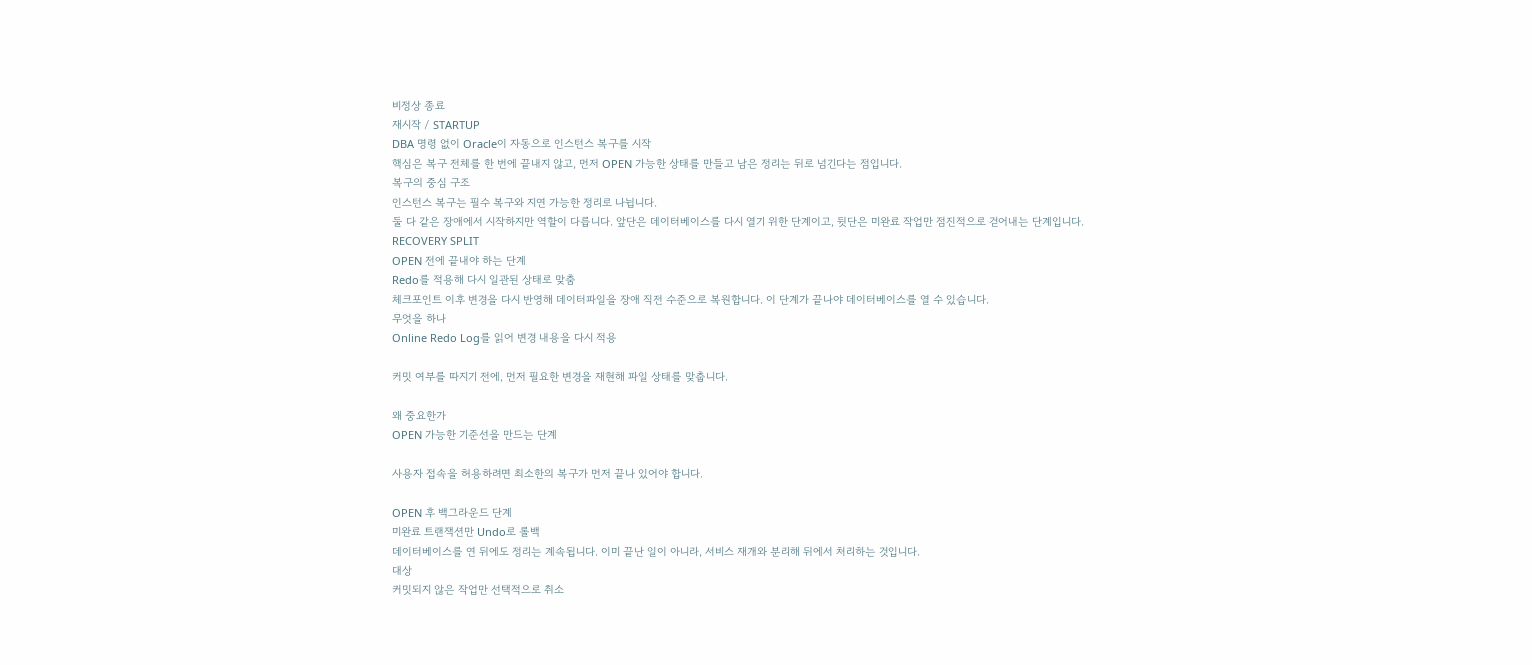비정상 종료
재시작 / STARTUP
DBA 명령 없이 Oracle이 자동으로 인스턴스 복구를 시작
핵심은 복구 전체를 한 번에 끝내지 않고, 먼저 OPEN 가능한 상태를 만들고 남은 정리는 뒤로 넘긴다는 점입니다.
복구의 중심 구조
인스턴스 복구는 필수 복구와 지연 가능한 정리로 나뉩니다.
둘 다 같은 장애에서 시작하지만 역할이 다릅니다. 앞단은 데이터베이스를 다시 열기 위한 단계이고, 뒷단은 미완료 작업만 점진적으로 걷어내는 단계입니다.
RECOVERY SPLIT
OPEN 전에 끝내야 하는 단계
Redo를 적용해 다시 일관된 상태로 맞춤
체크포인트 이후 변경을 다시 반영해 데이터파일을 장애 직전 수준으로 복원합니다. 이 단계가 끝나야 데이터베이스를 열 수 있습니다.
무엇을 하나
Online Redo Log를 읽어 변경 내용을 다시 적용

커밋 여부를 따지기 전에, 먼저 필요한 변경을 재현해 파일 상태를 맞춥니다.

왜 중요한가
OPEN 가능한 기준선을 만드는 단계

사용자 접속을 허용하려면 최소한의 복구가 먼저 끝나 있어야 합니다.

OPEN 후 백그라운드 단계
미완료 트랜잭션만 Undo로 롤백
데이터베이스를 연 뒤에도 정리는 계속됩니다. 이미 끝난 일이 아니라, 서비스 재개와 분리해 뒤에서 처리하는 것입니다.
대상
커밋되지 않은 작업만 선택적으로 취소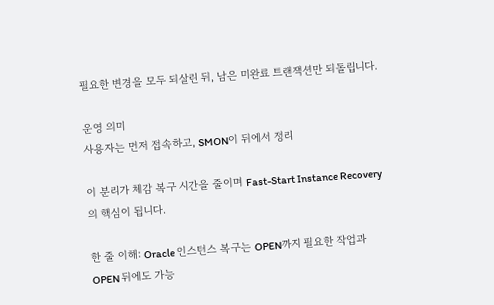필요한 변경을 모두 되살린 뒤, 남은 미완료 트랜잭션만 되돌립니다.

운영 의미
사용자는 먼저 접속하고, SMON이 뒤에서 정리

이 분리가 체감 복구 시간을 줄이며 Fast-Start Instance Recovery의 핵심이 됩니다.

한 줄 이해: Oracle 인스턴스 복구는 OPEN까지 필요한 작업과 OPEN 뒤에도 가능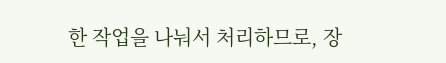한 작업을 나눠서 처리하므로, 장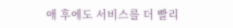애 후에도 서비스를 더 빨리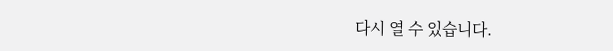다시 열 수 있습니다.